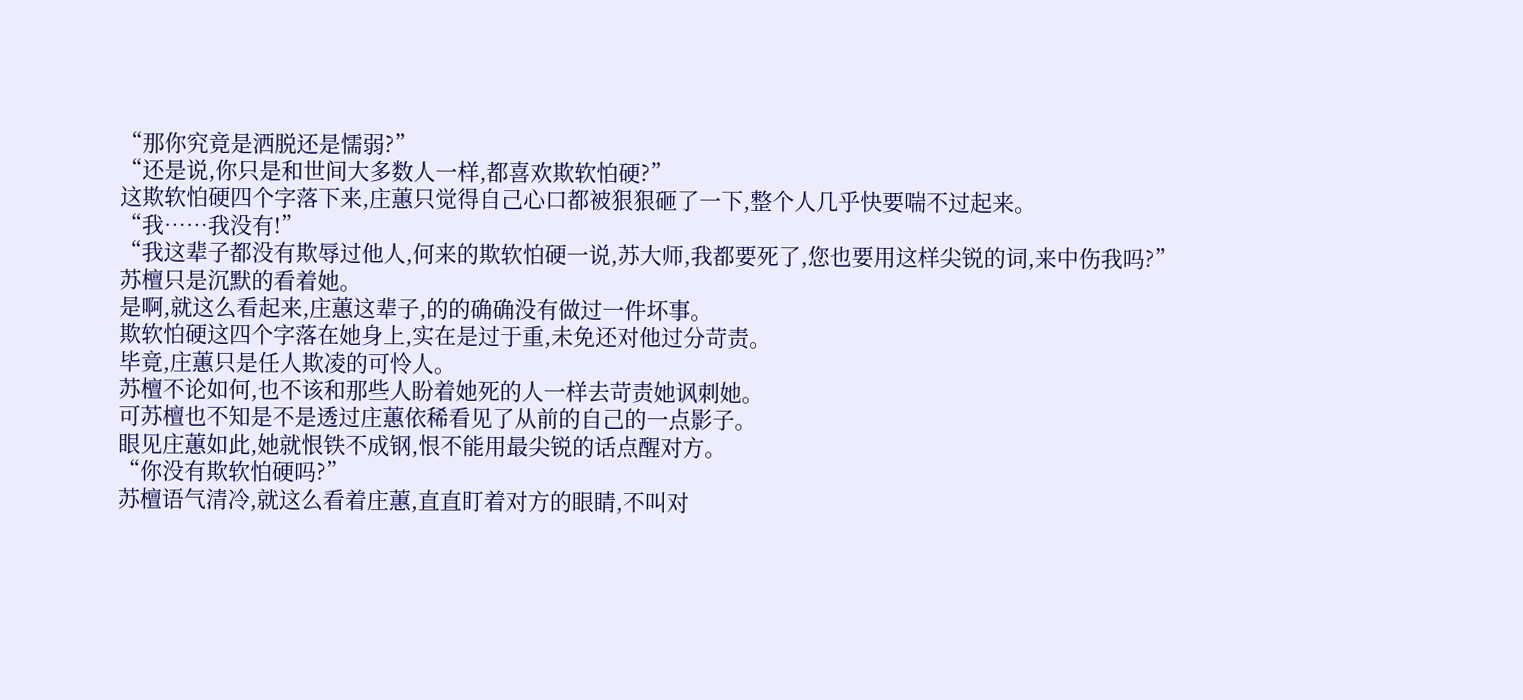“那你究竟是洒脱还是懦弱?”
“还是说,你只是和世间大多数人一样,都喜欢欺软怕硬?”
这欺软怕硬四个字落下来,庄蕙只觉得自己心口都被狠狠砸了一下,整个人几乎快要喘不过起来。
“我……我没有!”
“我这辈子都没有欺辱过他人,何来的欺软怕硬一说,苏大师,我都要死了,您也要用这样尖锐的词,来中伤我吗?”
苏檀只是沉默的看着她。
是啊,就这么看起来,庄蕙这辈子,的的确确没有做过一件坏事。
欺软怕硬这四个字落在她身上,实在是过于重,未免还对他过分苛责。
毕竟,庄蕙只是任人欺凌的可怜人。
苏檀不论如何,也不该和那些人盼着她死的人一样去苛责她讽刺她。
可苏檀也不知是不是透过庄蕙依稀看见了从前的自己的一点影子。
眼见庄蕙如此,她就恨铁不成钢,恨不能用最尖锐的话点醒对方。
“你没有欺软怕硬吗?”
苏檀语气清冷,就这么看着庄蕙,直直盯着对方的眼睛,不叫对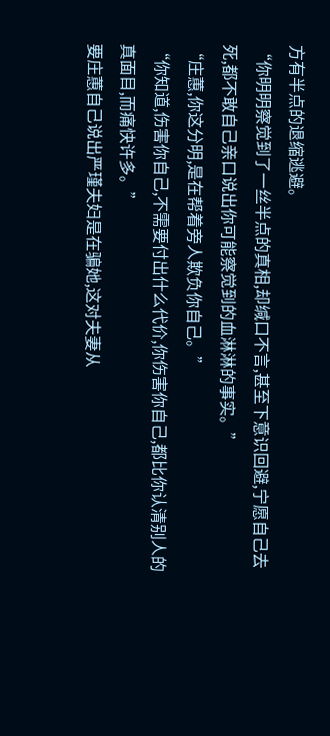方有半点的退缩逃避。
“你明明察觉到了一丝半点的真相,却缄口不言,甚至下意识回避,宁愿自己去死,都不敢自己亲口说出你可能察觉到的血淋淋的事实。”
“庄蕙,你这分明,是在帮着旁人欺负你自己。”
“你知道,伤害你自己,不需要付出什么代价,你伤害你自己,都比你认清别人的真面目,而痛快许多。”
要庄蕙自己说出严瑾夫妇是在骗她,这对夫妻从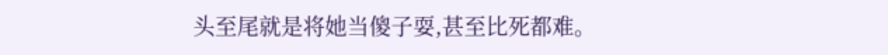头至尾就是将她当傻子耍,甚至比死都难。